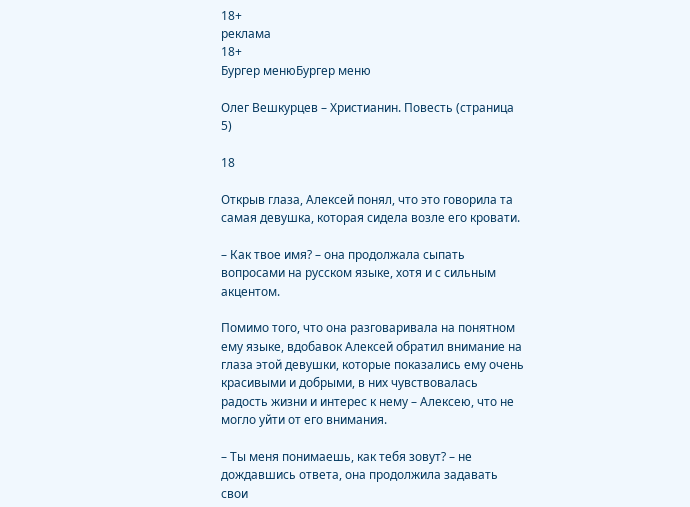18+
реклама
18+
Бургер менюБургер меню

Олег Вешкурцев – Христианин. Повесть (страница 5)

18

Открыв глаза, Алексей понял, что это говорила та самая девушка, которая сидела возле его кровати.

– Как твое имя? – она продолжала сыпать вопросами на русском языке, хотя и с сильным акцентом.

Помимо того, что она разговаривала на понятном ему языке, вдобавок Алексей обратил внимание на глаза этой девушки, которые показались ему очень красивыми и добрыми, в них чувствовалась радость жизни и интерес к нему – Алексею, что не могло уйти от его внимания.

– Ты меня понимаешь, как тебя зовут? – не дождавшись ответа, она продолжила задавать свои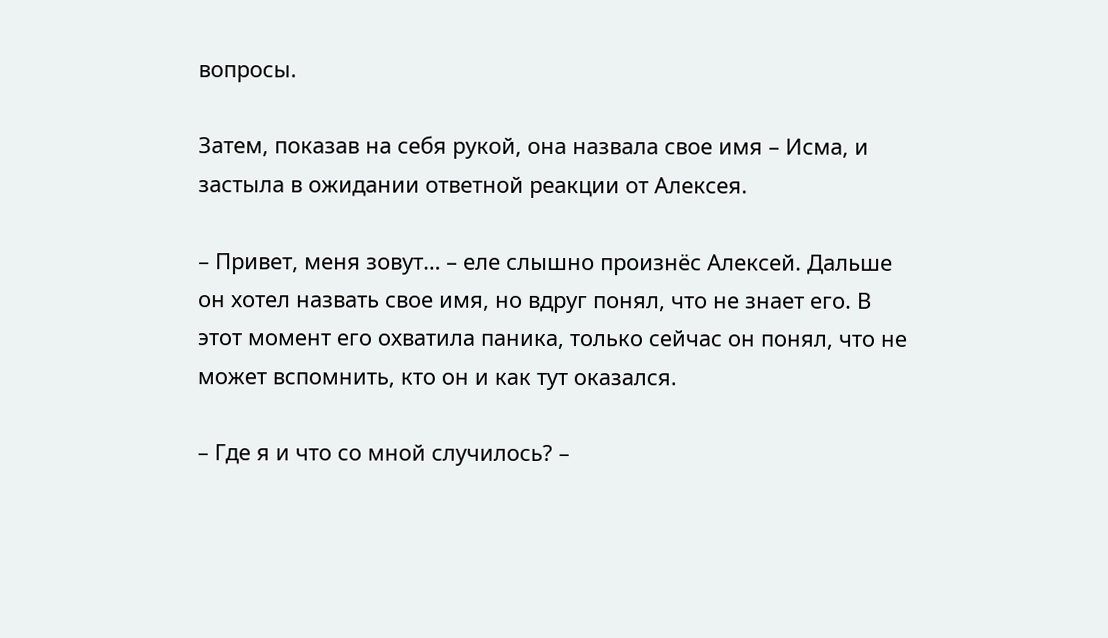вопросы.

Затем, показав на себя рукой, она назвала свое имя – Исма, и застыла в ожидании ответной реакции от Алексея.

– Привет, меня зовут… – еле слышно произнёс Алексей. Дальше он хотел назвать свое имя, но вдруг понял, что не знает его. В этот момент его охватила паника, только сейчас он понял, что не может вспомнить, кто он и как тут оказался.

– Где я и что со мной случилось? –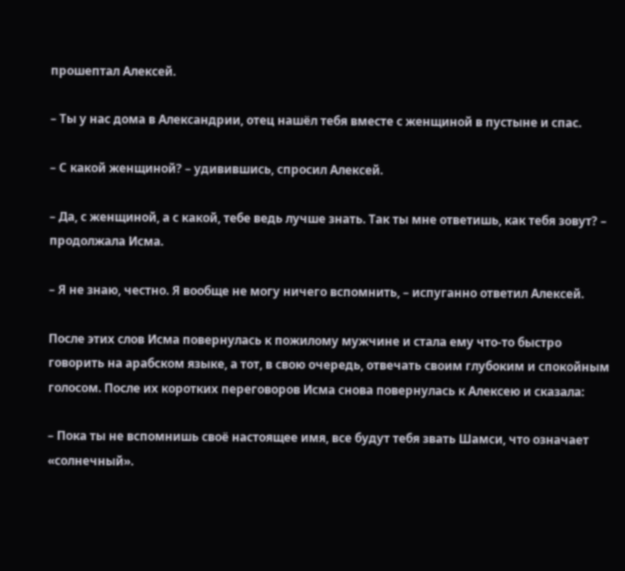прошептал Алексей.

– Ты у нас дома в Александрии, отец нашёл тебя вместе с женщиной в пустыне и спас.

– С какой женщиной? – удивившись, спросил Алексей.

– Да, с женщиной, а с какой, тебе ведь лучше знать. Так ты мне ответишь, как тебя зовут? – продолжала Исма.

– Я не знаю, честно. Я вообще не могу ничего вспомнить, – испуганно ответил Алексей.

После этих слов Исма повернулась к пожилому мужчине и стала ему что-то быстро говорить на арабском языке, а тот, в свою очередь, отвечать своим глубоким и спокойным голосом. После их коротких переговоров Исма снова повернулась к Алексею и сказала:

– Пока ты не вспомнишь своё настоящее имя, все будут тебя звать Шамси, что означает «солнечный».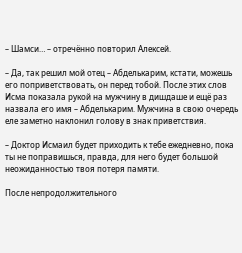– Шамси… – отречённо повторил Алексей.

– Да, так решил мой отец – Абделькарим, кстати, можешь его поприветствовать, он перед тобой. После этих слов Исма показала рукой на мужчину в дишдаше и ещё раз назвала его имя – Абделькарим. Мужчина в свою очередь еле заметно наклонил голову в знак приветствия.

– Доктор Исмаил будет приходить к тебе ежедневно, пока ты не поправишься, правда, для него будет большой неожиданностью твоя потеря памяти.

После непродолжительного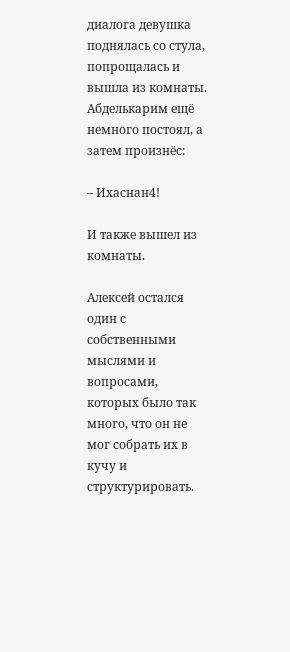диалога девушка поднялась со стула, попрощалась и вышла из комнаты. Абделькарим ещё немного постоял, а затем произнёс:

– Ихаснан4!

И также вышел из комнаты.

Алексей остался один с собственными мыслями и вопросами, которых было так много, что он не мог собрать их в кучу и структурировать.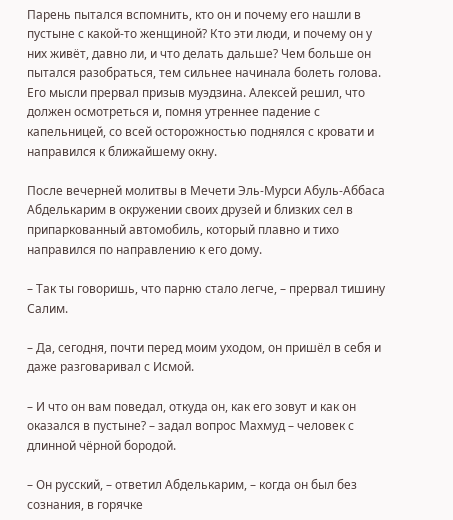Парень пытался вспомнить, кто он и почему его нашли в пустыне с какой-то женщиной? Кто эти люди, и почему он у них живёт, давно ли, и что делать дальше? Чем больше он пытался разобраться, тем сильнее начинала болеть голова. Его мысли прервал призыв муэдзина. Алексей решил, что должен осмотреться и, помня утреннее падение с капельницей, со всей осторожностью поднялся с кровати и направился к ближайшему окну.

После вечерней молитвы в Мечети Эль-Мурси Абуль-Аббаса Абделькарим в окружении своих друзей и близких сел в припаркованный автомобиль, который плавно и тихо направился по направлению к его дому.

– Так ты говоришь, что парню стало легче, – прервал тишину Салим.

– Да, сегодня, почти перед моим уходом, он пришёл в себя и даже разговаривал с Исмой.

– И что он вам поведал, откуда он, как его зовут и как он оказался в пустыне? – задал вопрос Махмуд – человек с длинной чёрной бородой.

– Он русский, – ответил Абделькарим, – когда он был без сознания, в горячке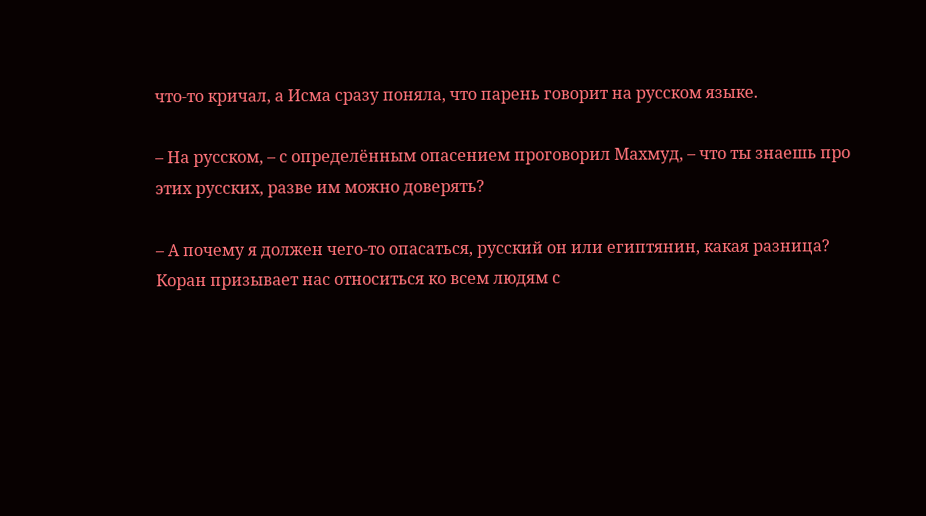что-то кричал, а Исма сразу поняла, что парень говорит на русском языке.

– На русском, – с определённым опасением проговорил Махмуд, – что ты знаешь про этих русских, разве им можно доверять?

– А почему я должен чего-то опасаться, русский он или египтянин, какая разница? Коран призывает нас относиться ко всем людям с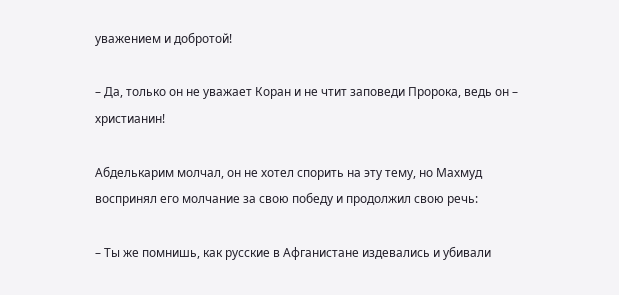уважением и добротой!

– Да, только он не уважает Коран и не чтит заповеди Пророка, ведь он – христианин!

Абделькарим молчал, он не хотел спорить на эту тему, но Махмуд воспринял его молчание за свою победу и продолжил свою речь:

– Ты же помнишь, как русские в Афганистане издевались и убивали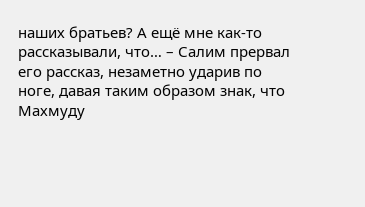наших братьев? А ещё мне как-то рассказывали, что… – Салим прервал его рассказ, незаметно ударив по ноге, давая таким образом знак, что Махмуду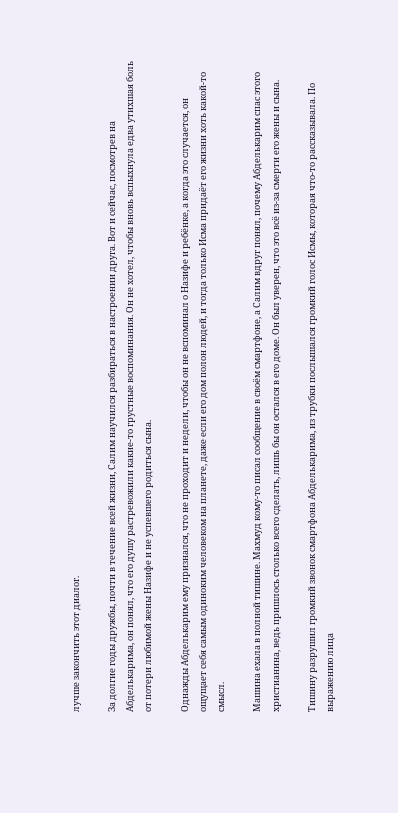лучше закончить этот диалог.

За долгие годы дружбы, почти в течение всей жизни, Салим научился разбираться в настроении друга. Вот и сейчас, посмотрев на Абделькарима, он понял, что его душу растревожили какие-то грустные воспоминания. Он не хотел, чтобы вновь вспыхнула едва утихшая боль от потери любимой жены Назифе и не успевшего родиться сына.

Однажды Абделькарим ему признался, что не проходит и недели, чтобы он не вспоминал о Назифе и ребёнке, а когда это случается, он ощущает себя самым одиноким человеком на планете, даже если его дом полон людей, и тогда только Исма придаёт его жизни хоть какой-то смысл.

Машина ехала в полной тишине. Махмуд кому-то писал сообщение в своём смартфоне, а Салим вдруг понял, почему Абделькарим спас этого христианина, ведь пришлось столько всего сделать, лишь бы он остался в его доме. Он был уверен, что это всё из-за смерти его жены и сына.

Тишину разрушил громкий звонок смартфона Абделькарима, из трубки послышался громкий голос Исмы, которая что-то рассказывала. По выражению лица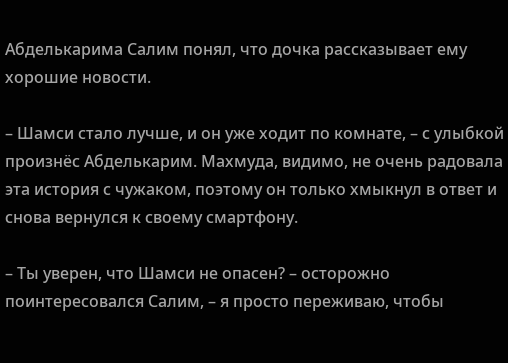Абделькарима Салим понял, что дочка рассказывает ему хорошие новости.

– Шамси стало лучше, и он уже ходит по комнате, – с улыбкой произнёс Абделькарим. Махмуда, видимо, не очень радовала эта история с чужаком, поэтому он только хмыкнул в ответ и снова вернулся к своему смартфону.

– Ты уверен, что Шамси не опасен? – осторожно поинтересовался Салим, – я просто переживаю, чтобы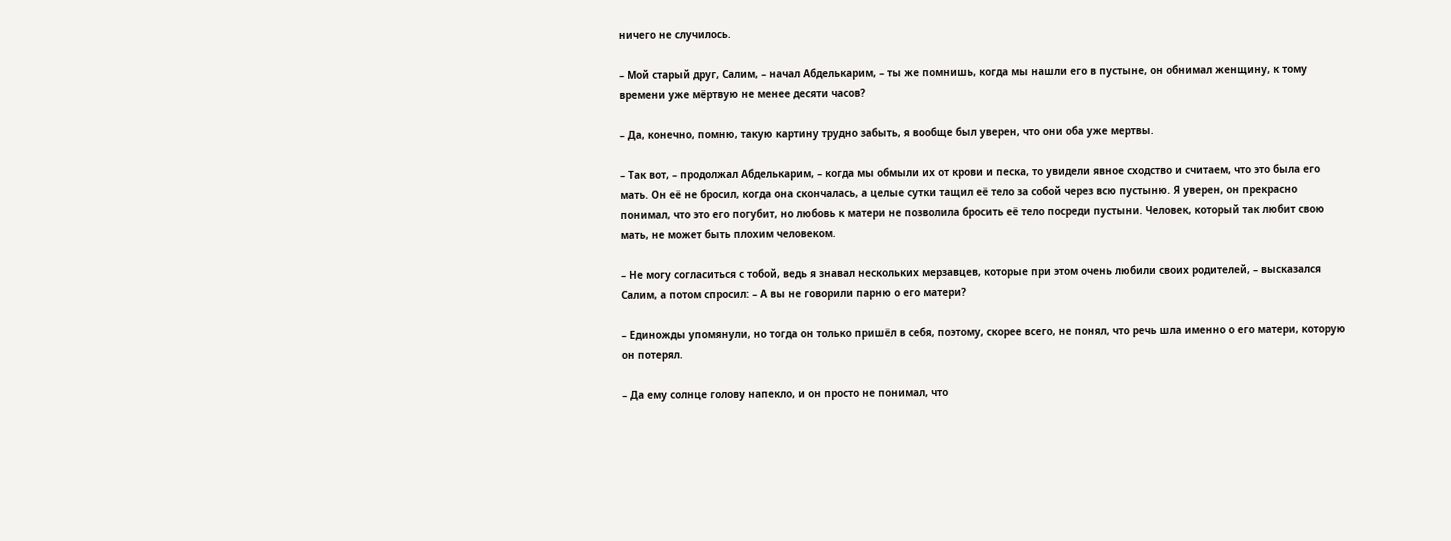ничего не случилось.

– Мой старый друг, Салим, – начал Абделькарим, – ты же помнишь, когда мы нашли его в пустыне, он обнимал женщину, к тому времени уже мёртвую не менее десяти часов?

– Да, конечно, помню, такую картину трудно забыть, я вообще был уверен, что они оба уже мертвы.

– Так вот, – продолжал Абделькарим, – когда мы обмыли их от крови и песка, то увидели явное сходство и считаем, что это была его мать. Он её не бросил, когда она скончалась, а целые сутки тащил её тело за собой через всю пустыню. Я уверен, он прекрасно понимал, что это его погубит, но любовь к матери не позволила бросить её тело посреди пустыни. Человек, который так любит свою мать, не может быть плохим человеком.

– Не могу согласиться с тобой, ведь я знавал нескольких мерзавцев, которые при этом очень любили своих родителей, – высказался Салим, а потом спросил: – А вы не говорили парню о его матери?

– Единожды упомянули, но тогда он только пришёл в себя, поэтому, скорее всего, не понял, что речь шла именно о его матери, которую он потерял.

– Да ему солнце голову напекло, и он просто не понимал, что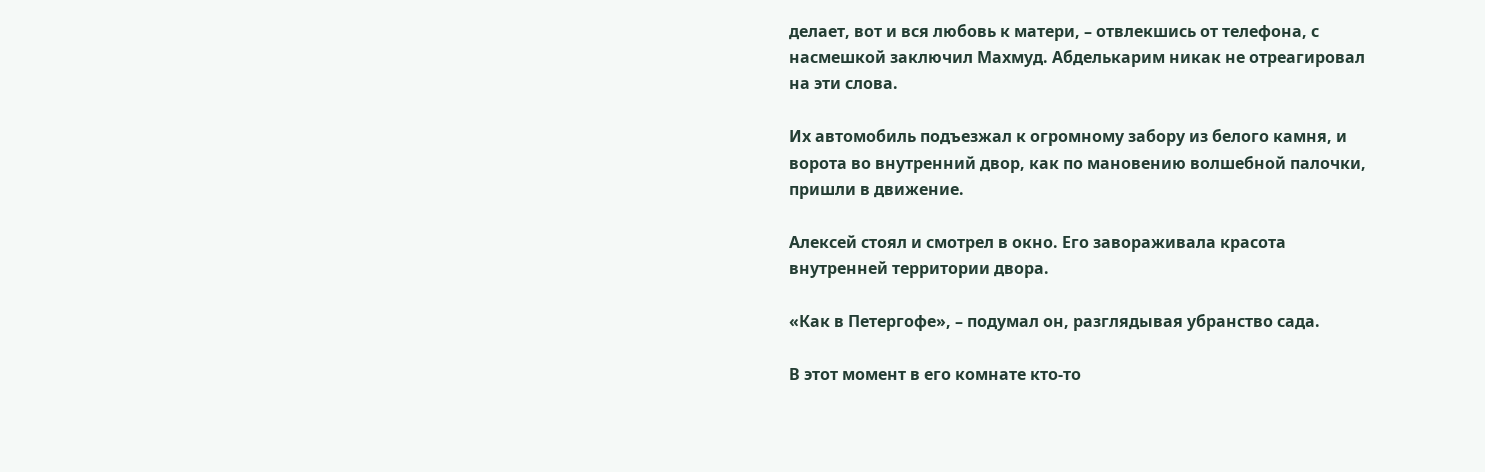делает, вот и вся любовь к матери, – отвлекшись от телефона, с насмешкой заключил Махмуд. Абделькарим никак не отреагировал на эти слова.

Их автомобиль подъезжал к огромному забору из белого камня, и ворота во внутренний двор, как по мановению волшебной палочки, пришли в движение.

Алексей стоял и смотрел в окно. Его завораживала красота внутренней территории двора.

«Как в Петергофе», – подумал он, разглядывая убранство сада.

В этот момент в его комнате кто-то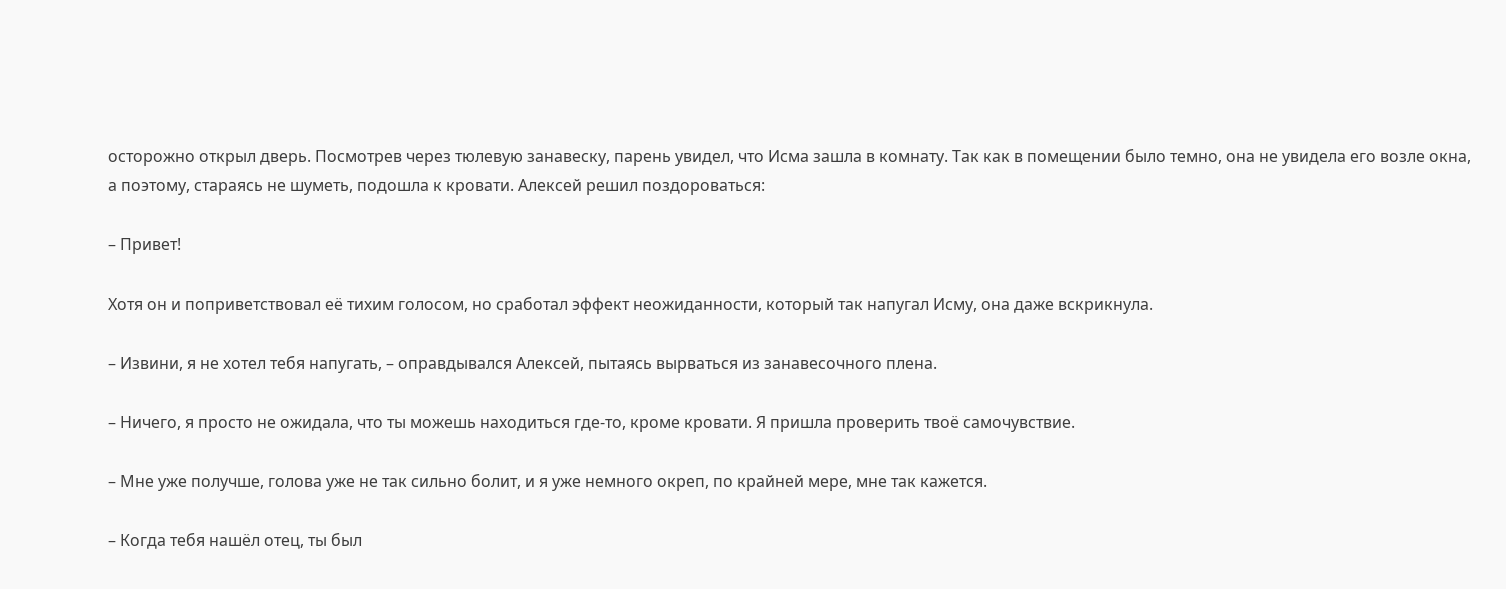осторожно открыл дверь. Посмотрев через тюлевую занавеску, парень увидел, что Исма зашла в комнату. Так как в помещении было темно, она не увидела его возле окна, а поэтому, стараясь не шуметь, подошла к кровати. Алексей решил поздороваться:

– Привет!

Хотя он и поприветствовал её тихим голосом, но сработал эффект неожиданности, который так напугал Исму, она даже вскрикнула.

– Извини, я не хотел тебя напугать, – оправдывался Алексей, пытаясь вырваться из занавесочного плена.

– Ничего, я просто не ожидала, что ты можешь находиться где-то, кроме кровати. Я пришла проверить твоё самочувствие.

– Мне уже получше, голова уже не так сильно болит, и я уже немного окреп, по крайней мере, мне так кажется.

– Когда тебя нашёл отец, ты был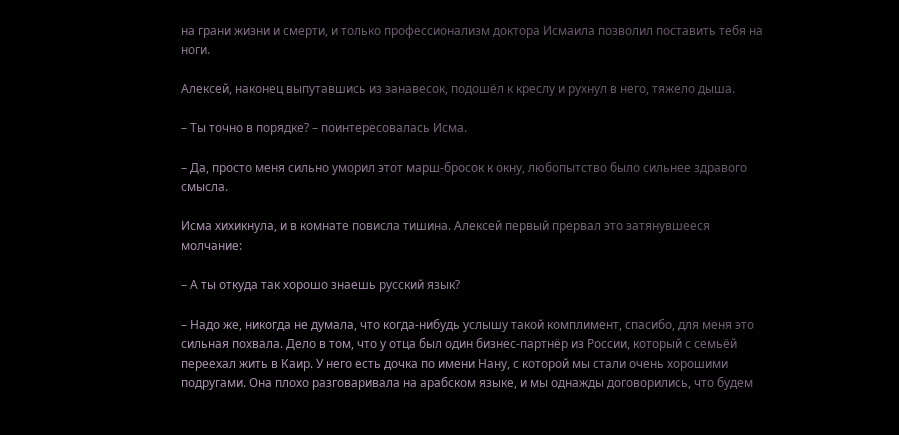на грани жизни и смерти, и только профессионализм доктора Исмаила позволил поставить тебя на ноги.

Алексей, наконец выпутавшись из занавесок, подошёл к креслу и рухнул в него, тяжело дыша.

– Ты точно в порядке? – поинтересовалась Исма.

– Да, просто меня сильно уморил этот марш-бросок к окну, любопытство было сильнее здравого смысла.

Исма хихикнула, и в комнате повисла тишина. Алексей первый прервал это затянувшееся молчание:

– А ты откуда так хорошо знаешь русский язык?

– Надо же, никогда не думала, что когда-нибудь услышу такой комплимент, спасибо, для меня это сильная похвала. Дело в том, что у отца был один бизнес-партнёр из России, который с семьёй переехал жить в Каир. У него есть дочка по имени Нану, с которой мы стали очень хорошими подругами. Она плохо разговаривала на арабском языке, и мы однажды договорились, что будем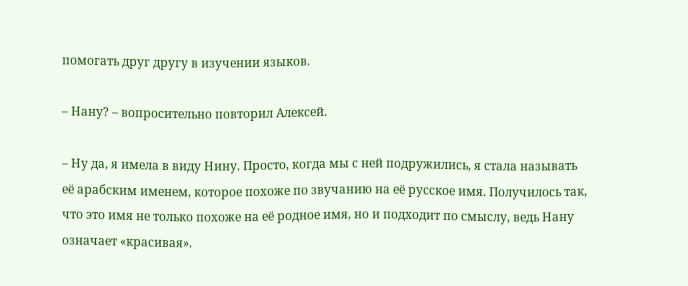помогать друг другу в изучении языков.

– Нану? – вопросительно повторил Алексей.

– Ну да, я имела в виду Нину. Просто, когда мы с ней подружились, я стала называть её арабским именем, которое похоже по звучанию на её русское имя. Получилось так, что это имя не только похоже на её родное имя, но и подходит по смыслу, ведь Нану означает «красивая».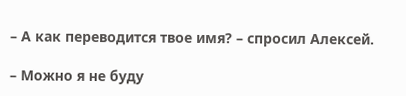– А как переводится твое имя? – спросил Алексей.

– Можно я не буду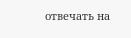отвечать на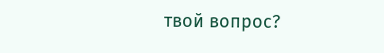твой вопрос?